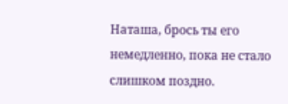Наташа, брось ты его немедленно, пока не стало слишком поздно.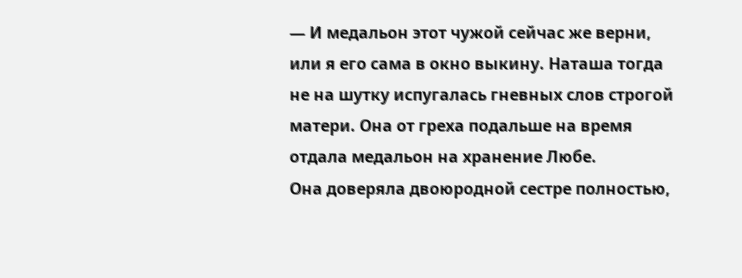— И медальон этот чужой сейчас же верни, или я его сама в окно выкину. Наташа тогда не на шутку испугалась гневных слов строгой матери. Она от греха подальше на время отдала медальон на хранение Любе.
Она доверяла двоюродной сестре полностью,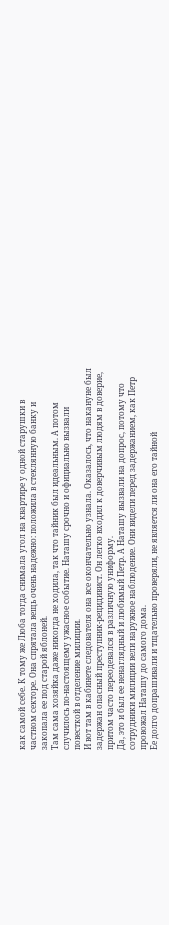как самой себе. К тому же Люба тогда снимала угол на квартире у одной старушки в частном секторе. Она спрятала вещь очень надежно: положила в стеклянную банку и закопала ее под старой яблоней.
Там сама хозяйка даже никогда не ходила, так что тайник был идеальным. А потом случилось по-настоящему ужасное событие. Наташу срочно и официально вызвали повесткой в отделение милиции.
И вот там в кабинете следователя она все окончательно узнала. Оказалось, что накануне был задержан опасный преступник-рецидивист. Он легко входил к доверчивым людям в доверие, притом часто переодевался в различную униформу.
Да, это и был ее ненаглядный и любимый Петр. А Наташу вызвали на допрос, потому что сотрудники милиции вели наружное наблюдение. Они видели перед задержанием, как Петр провожал Наташу до самого дома.
Ее долго допрашивали и тщательно проверяли, не является ли она его тайной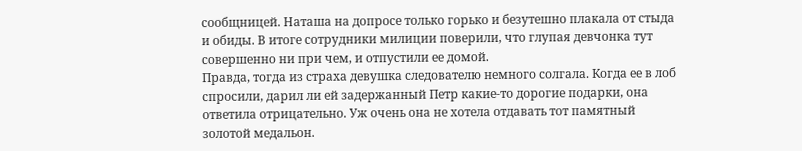сообщницей. Наташа на допросе только горько и безутешно плакала от стыда и обиды. В итоге сотрудники милиции поверили, что глупая девчонка тут совершенно ни при чем, и отпустили ее домой.
Правда, тогда из страха девушка следователю немного солгала. Когда ее в лоб спросили, дарил ли ей задержанный Петр какие-то дорогие подарки, она ответила отрицательно. Уж очень она не хотела отдавать тот памятный золотой медальон.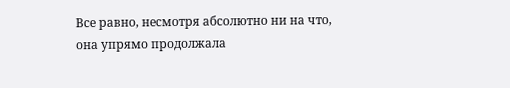Все равно, несмотря абсолютно ни на что, она упрямо продолжала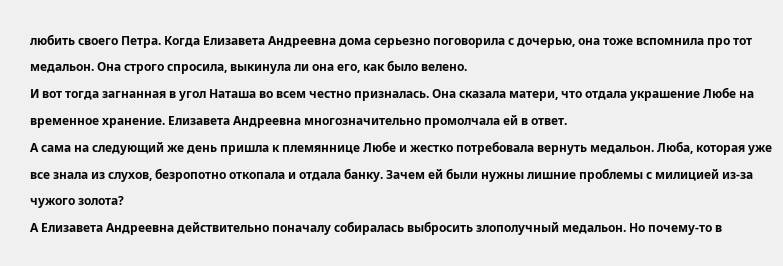любить своего Петра. Когда Елизавета Андреевна дома серьезно поговорила с дочерью, она тоже вспомнила про тот медальон. Она строго спросила, выкинула ли она его, как было велено.
И вот тогда загнанная в угол Наташа во всем честно призналась. Она сказала матери, что отдала украшение Любе на временное хранение. Елизавета Андреевна многозначительно промолчала ей в ответ.
А сама на следующий же день пришла к племяннице Любе и жестко потребовала вернуть медальон. Люба, которая уже все знала из слухов, безропотно откопала и отдала банку. Зачем ей были нужны лишние проблемы с милицией из-за чужого золота?
А Елизавета Андреевна действительно поначалу собиралась выбросить злополучный медальон. Но почему-то в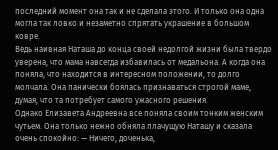последний момент она так и не сделала этого. И только она одна могла так ловко и незаметно спрятать украшение в большом ковре.
Ведь наивная Наташа до конца своей недолгой жизни была твердо уверена, что мама навсегда избавилась от медальона. А когда она поняла, что находится в интересном положении, то долго молчала. Она панически боялась признаваться строгой маме, думая, что та потребует самого ужасного решения.
Однако Елизавета Андреевна все поняла своим тонким женским чутьем. Она только нежно обняла плачущую Наташу и сказала очень спокойно: — Ничего, доченька,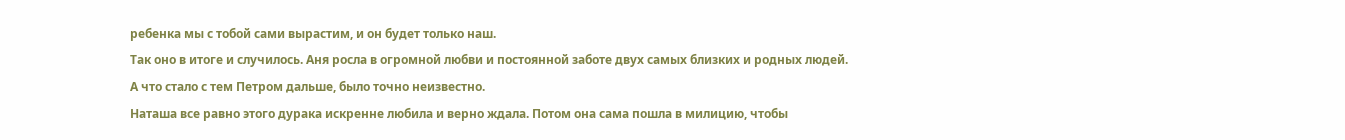ребенка мы с тобой сами вырастим, и он будет только наш.
Так оно в итоге и случилось. Аня росла в огромной любви и постоянной заботе двух самых близких и родных людей. А что стало с тем Петром дальше, было точно неизвестно.
Наташа все равно этого дурака искренне любила и верно ждала. Потом она сама пошла в милицию, чтобы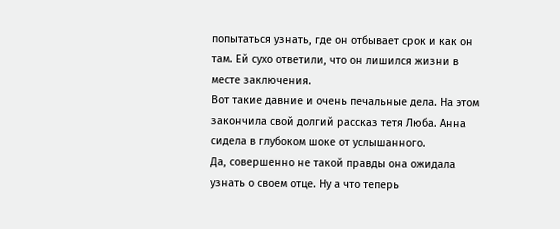попытаться узнать, где он отбывает срок и как он там. Ей сухо ответили, что он лишился жизни в месте заключения.
Вот такие давние и очень печальные дела. На этом закончила свой долгий рассказ тетя Люба. Анна сидела в глубоком шоке от услышанного.
Да, совершенно не такой правды она ожидала узнать о своем отце. Ну а что теперь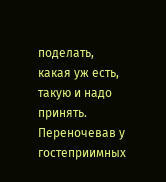поделать, какая уж есть, такую и надо принять. Переночевав у гостеприимных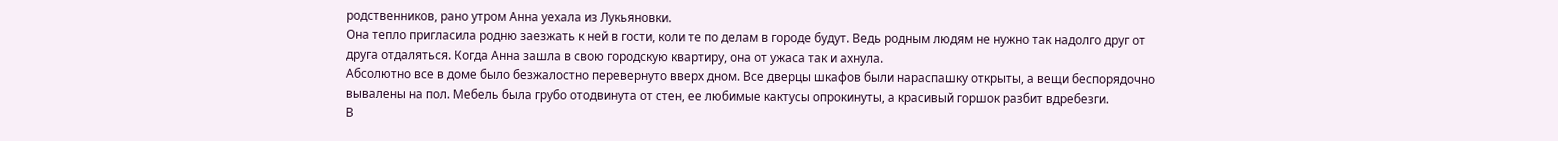родственников, рано утром Анна уехала из Лукьяновки.
Она тепло пригласила родню заезжать к ней в гости, коли те по делам в городе будут. Ведь родным людям не нужно так надолго друг от друга отдаляться. Когда Анна зашла в свою городскую квартиру, она от ужаса так и ахнула.
Абсолютно все в доме было безжалостно перевернуто вверх дном. Все дверцы шкафов были нараспашку открыты, а вещи беспорядочно вывалены на пол. Мебель была грубо отодвинута от стен, ее любимые кактусы опрокинуты, а красивый горшок разбит вдребезги.
В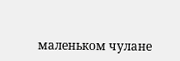маленьком чулане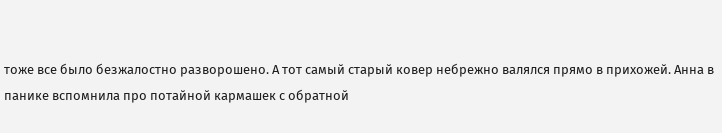тоже все было безжалостно разворошено. А тот самый старый ковер небрежно валялся прямо в прихожей. Анна в панике вспомнила про потайной кармашек с обратной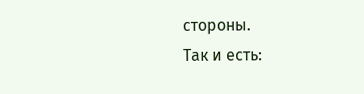стороны.
Так и есть: